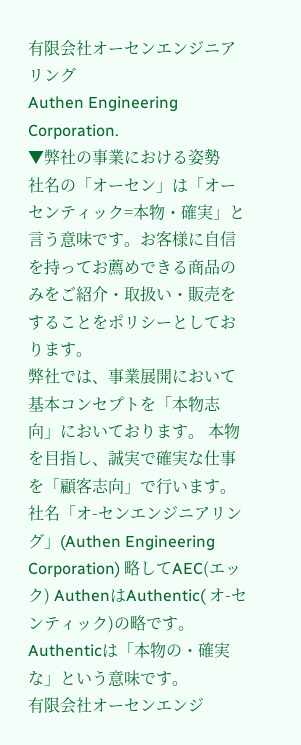有限会社オーセンエンジニアリング
Authen Engineering Corporation.
▼弊社の事業における姿勢
社名の「オーセン」は「オーセンティック=本物・確実」と言う意味です。お客様に自信を持ってお薦めできる商品のみをご紹介・取扱い・販売をすることをポリシーとしております。
弊社では、事業展開において基本コンセプトを「本物志向」においております。 本物を目指し、誠実で確実な仕事を「顧客志向」で行います。 社名「オ-センエンジニアリング」(Authen Engineering Corporation) 略してAEC(エック) AuthenはAuthentic( オ-センティック)の略です。Authenticは「本物の・確実な」という意味です。
有限会社オーセンエンジ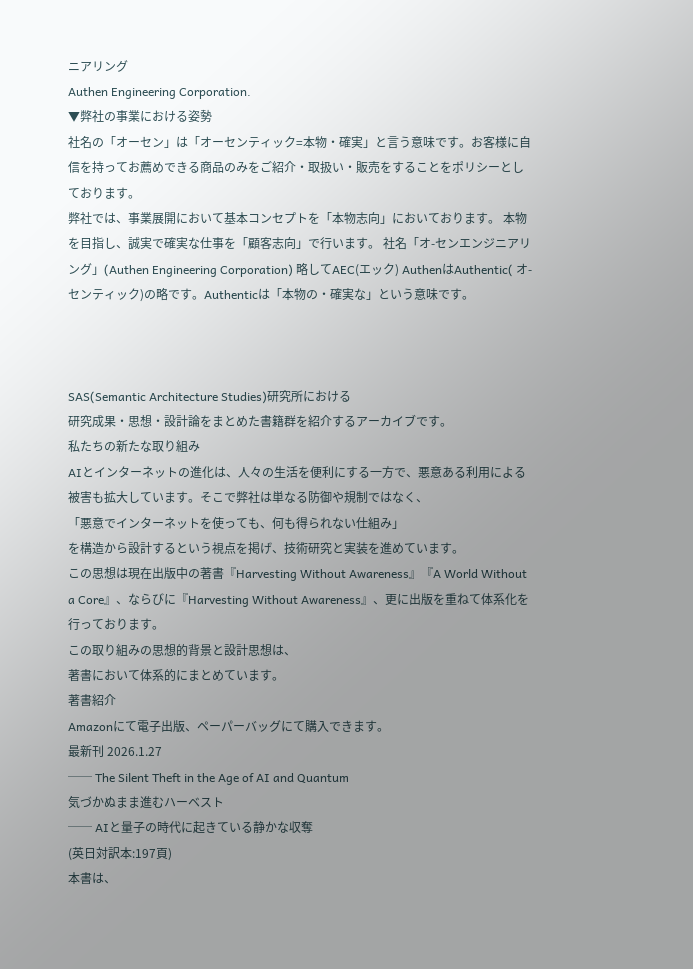ニアリング
Authen Engineering Corporation.
▼弊社の事業における姿勢
社名の「オーセン」は「オーセンティック=本物・確実」と言う意味です。お客様に自信を持ってお薦めできる商品のみをご紹介・取扱い・販売をすることをポリシーとしております。
弊社では、事業展開において基本コンセプトを「本物志向」においております。 本物を目指し、誠実で確実な仕事を「顧客志向」で行います。 社名「オ-センエンジニアリング」(Authen Engineering Corporation) 略してAEC(エック) AuthenはAuthentic( オ-センティック)の略です。Authenticは「本物の・確実な」という意味です。



SAS(Semantic Architecture Studies)研究所における
研究成果・思想・設計論をまとめた書籍群を紹介するアーカイブです。
私たちの新たな取り組み
AIとインターネットの進化は、人々の生活を便利にする一方で、悪意ある利用による被害も拡大しています。そこで弊社は単なる防御や規制ではなく、
「悪意でインターネットを使っても、何も得られない仕組み」
を構造から設計するという視点を掲げ、技術研究と実装を進めています。
この思想は現在出版中の著書『Harvesting Without Awareness』『A World Without a Core』、ならびに『Harvesting Without Awareness』、更に出版を重ねて体系化を行っております。
この取り組みの思想的背景と設計思想は、
著書において体系的にまとめています。
著書紹介
Amazonにて電子出版、ペーパーバッグにて購入できます。
最新刊 2026.1.27
── The Silent Theft in the Age of AI and Quantum
気づかぬまま進むハーベスト
── AIと量子の時代に起きている静かな収奪
(英日対訳本:197頁)
本書は、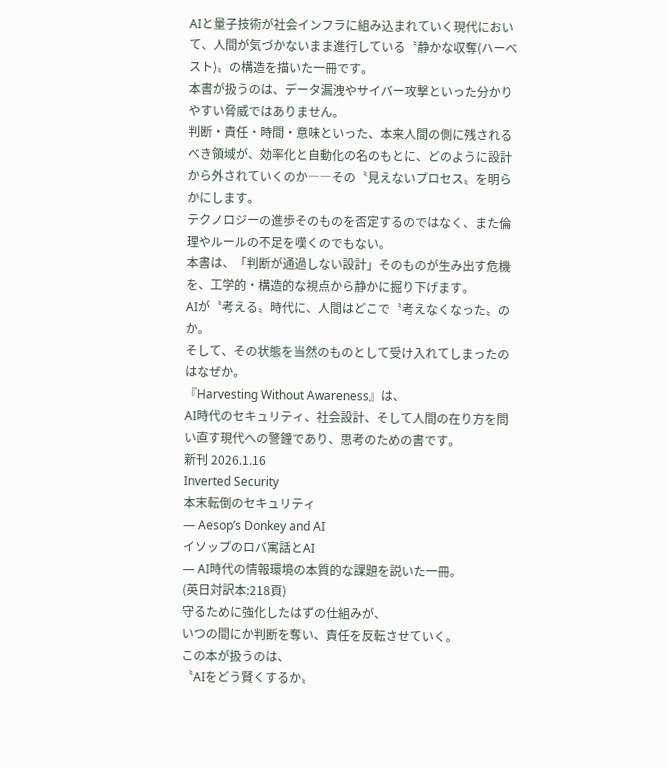AIと量子技術が社会インフラに組み込まれていく現代において、人間が気づかないまま進行している〝静かな収奪(ハーベスト)〟の構造を描いた一冊です。
本書が扱うのは、データ漏洩やサイバー攻撃といった分かりやすい脅威ではありません。
判断・責任・時間・意味といった、本来人間の側に残されるべき領域が、効率化と自動化の名のもとに、どのように設計から外されていくのか――その〝見えないプロセス〟を明らかにします。
テクノロジーの進歩そのものを否定するのではなく、また倫理やルールの不足を嘆くのでもない。
本書は、「判断が通過しない設計」そのものが生み出す危機を、工学的・構造的な視点から静かに掘り下げます。
AIが〝考える〟時代に、人間はどこで〝考えなくなった〟のか。
そして、その状態を当然のものとして受け入れてしまったのはなぜか。
『Harvesting Without Awareness』は、
AI時代のセキュリティ、社会設計、そして人間の在り方を問い直す現代への警鐘であり、思考のための書です。
新刊 2026.1.16
Inverted Security
本末転倒のセキュリティ
— Aesop’s Donkey and AI
イソップのロバ寓話とAI
— AI時代の情報環境の本質的な課題を説いた一冊。
(英日対訳本:218頁)
守るために強化したはずの仕組みが、
いつの間にか判断を奪い、責任を反転させていく。
この本が扱うのは、
〝AIをどう賢くするか〟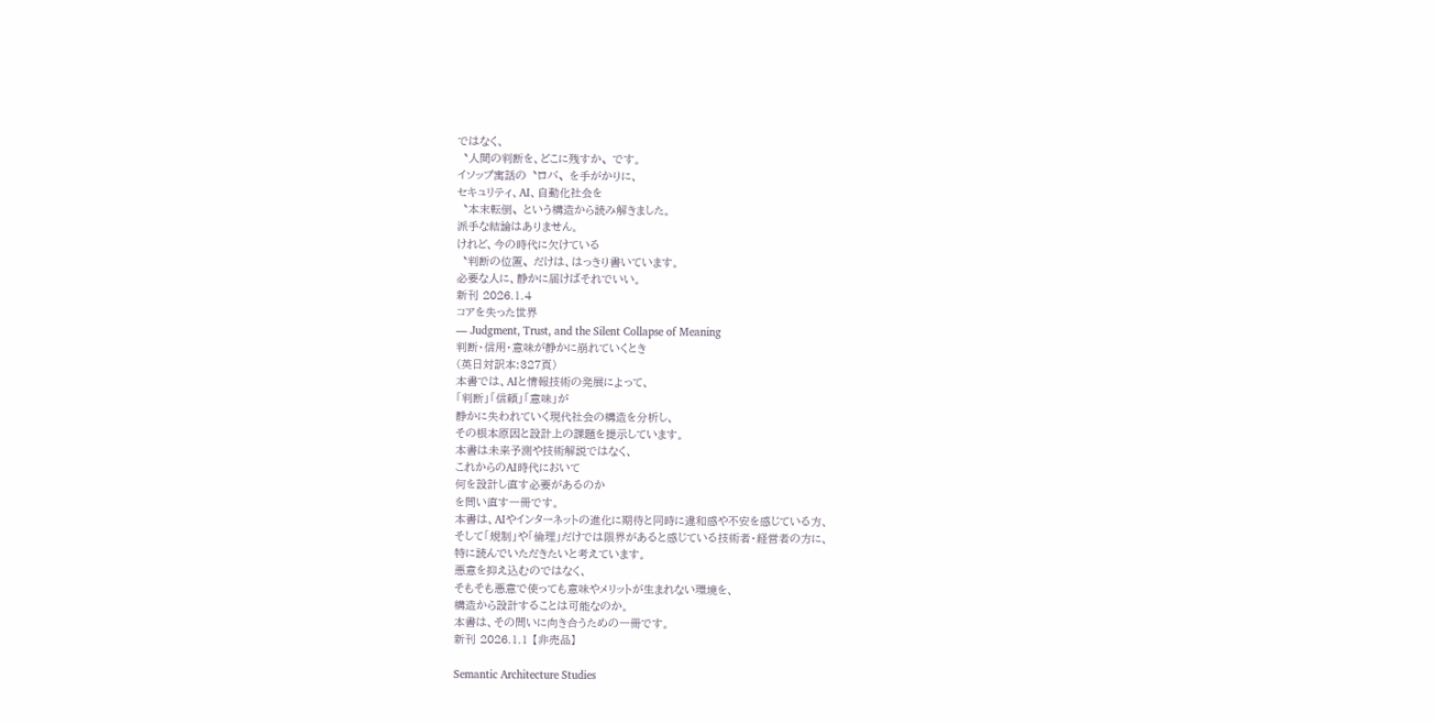ではなく、
〝人間の判断を、どこに残すか〟です。
イソップ寓話の〝ロバ〟を手がかりに、
セキュリティ、AI、自動化社会を
〝本末転倒〟という構造から読み解きました。
派手な結論はありません。
けれど、今の時代に欠けている
〝判断の位置〟だけは、はっきり書いています。
必要な人に、静かに届けばそれでいい。
新刊 2026.1.4
コアを失った世界
― Judgment, Trust, and the Silent Collapse of Meaning
判断・信用・意味が静かに崩れていくとき
(英日対訳本:327頁)
本書では、AIと情報技術の発展によって、
「判断」「信頼」「意味」が
静かに失われていく現代社会の構造を分析し、
その根本原因と設計上の課題を提示しています。
本書は未来予測や技術解説ではなく、
これからのAI時代において
何を設計し直す必要があるのか
を問い直す一冊です。
本書は、AIやインターネットの進化に期待と同時に違和感や不安を感じている方、
そして「規制」や「倫理」だけでは限界があると感じている技術者・経営者の方に、
特に読んでいただきたいと考えています。
悪意を抑え込むのではなく、
そもそも悪意で使っても意味やメリットが生まれない環境を、
構造から設計することは可能なのか。
本書は、その問いに向き合うための一冊です。
新刊 2026.1.1 【非売品】

Semantic Architecture Studies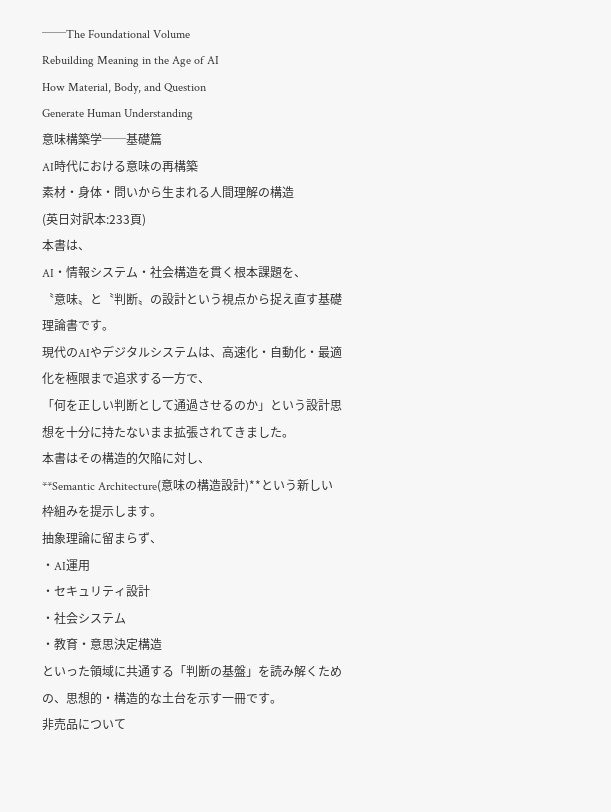──The Foundational Volume
Rebuilding Meaning in the Age of AI
How Material, Body, and Question
Generate Human Understanding
意味構築学──基礎篇
AI時代における意味の再構築
素材・身体・問いから生まれる人間理解の構造
(英日対訳本:233頁)
本書は、
AI・情報システム・社会構造を貫く根本課題を、
〝意味〟と〝判断〟の設計という視点から捉え直す基礎理論書です。
現代のAIやデジタルシステムは、高速化・自動化・最適化を極限まで追求する一方で、
「何を正しい判断として通過させるのか」という設計思想を十分に持たないまま拡張されてきました。
本書はその構造的欠陥に対し、
**Semantic Architecture(意味の構造設計)**という新しい枠組みを提示します。
抽象理論に留まらず、
・AI運用
・セキュリティ設計
・社会システム
・教育・意思決定構造
といった領域に共通する「判断の基盤」を読み解くための、思想的・構造的な土台を示す一冊です。
非売品について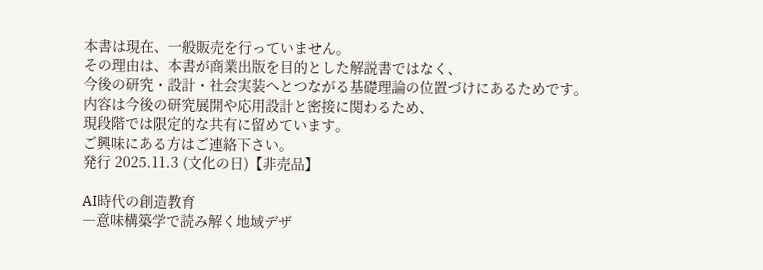本書は現在、一般販売を行っていません。
その理由は、本書が商業出版を目的とした解説書ではなく、
今後の研究・設計・社会実装へとつながる基礎理論の位置づけにあるためです。
内容は今後の研究展開や応用設計と密接に関わるため、
現段階では限定的な共有に留めています。
ご興味にある方はご連絡下さい。
発行 2025.11.3 (文化の日)【非売品】

AI時代の創造教育
―意味構築学で読み解く地域デザ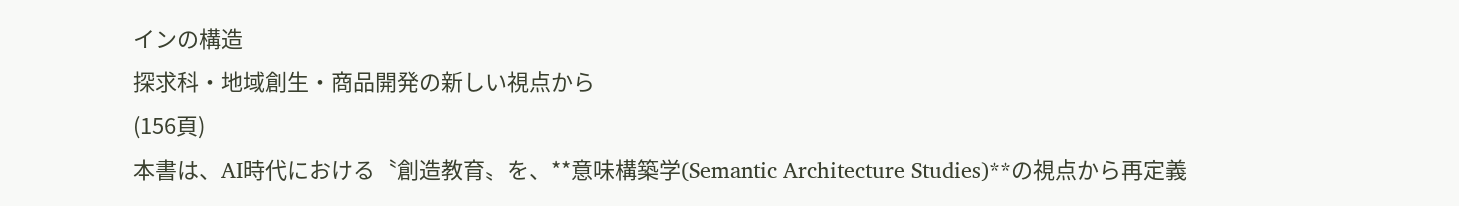インの構造
探求科・地域創生・商品開発の新しい視点から
(156頁)
本書は、AI時代における〝創造教育〟を、**意味構築学(Semantic Architecture Studies)**の視点から再定義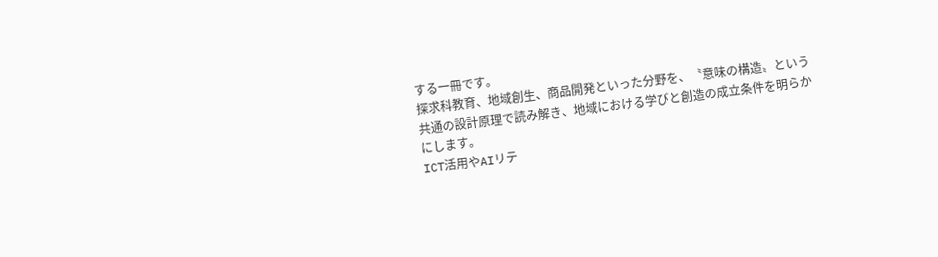する一冊です。
探求科教育、地域創生、商品開発といった分野を、〝意味の構造〟という共通の設計原理で読み解き、地域における学びと創造の成立条件を明らかにします。
ICT活用やAIリテ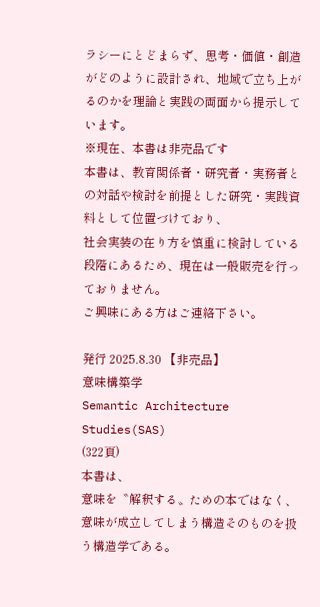ラシーにとどまらず、思考・価値・創造がどのように設計され、地域で立ち上がるのかを理論と実践の両面から提示しています。
※現在、本書は非売品です
本書は、教育関係者・研究者・実務者との対話や検討を前提とした研究・実践資料として位置づけており、
社会実装の在り方を慎重に検討している段階にあるため、現在は一般販売を行っておりません。
ご興味にある方はご連絡下さい。

発行 2025.8.30 【非売品】
意味構築学
Semantic Architecture Studies(SAS)
(322頁)
本書は、
意味を〝解釈する〟ための本ではなく、
意味が成立してしまう構造そのものを扱う構造学である。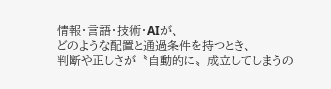情報・言語・技術・AIが、
どのような配置と通過条件を持つとき、
判断や正しさが〝自動的に〟成立してしまうの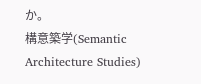か。
構意築学(Semantic Architecture Studies)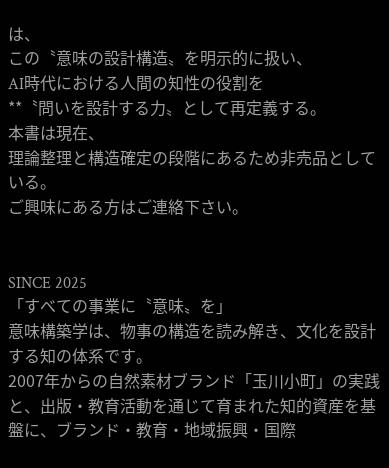は、
この〝意味の設計構造〟を明示的に扱い、
AI時代における人間の知性の役割を
**〝問いを設計する力〟として再定義する。
本書は現在、
理論整理と構造確定の段階にあるため非売品としている。
ご興味にある方はご連絡下さい。


SINCE 2025
「すべての事業に〝意味〟を」
意味構築学は、物事の構造を読み解き、文化を設計する知の体系です。
2007年からの自然素材ブランド「玉川小町」の実践と、出版・教育活動を通じて育まれた知的資産を基盤に、ブランド・教育・地域振興・国際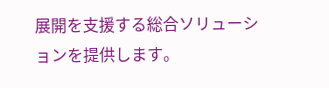展開を支援する総合ソリューションを提供します。